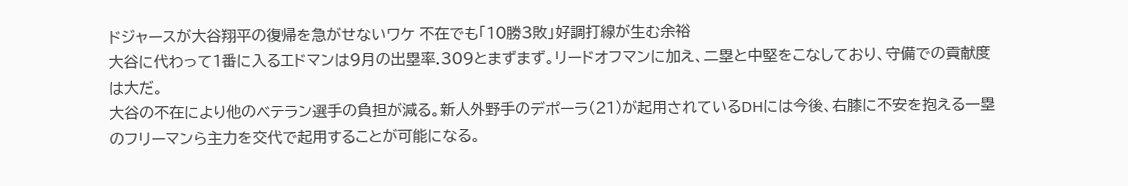ドジャースが大谷翔平の復帰を急がせないワケ 不在でも「10勝3敗」好調打線が生む余裕
大谷に代わって1番に入るエドマンは9月の出塁率.309とまずまず。リードオフマンに加え、二塁と中堅をこなしており、守備での貢献度は大だ。
大谷の不在により他のベテラン選手の負担が減る。新人外野手のデポーラ(21)が起用されているDHには今後、右膝に不安を抱える一塁のフリーマンら主力を交代で起用することが可能になる。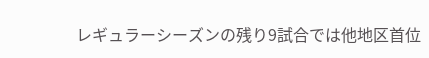レギュラーシーズンの残り9試合では他地区首位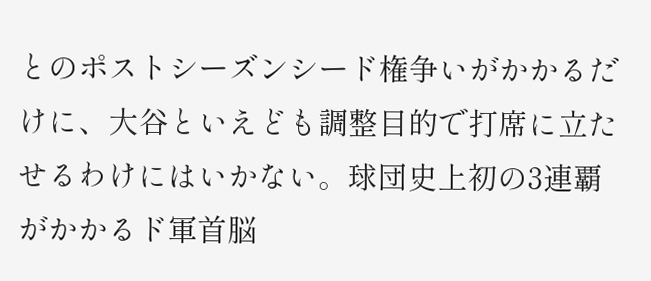とのポストシーズンシード権争いがかかるだけに、大谷といえども調整目的で打席に立たせるわけにはいかない。球団史上初の3連覇がかかるド軍首脳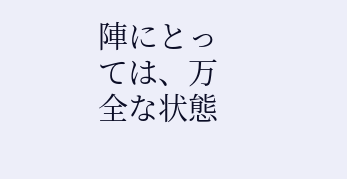陣にとっては、万全な状態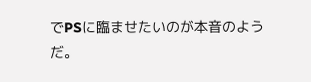でPSに臨ませたいのが本音のようだ。